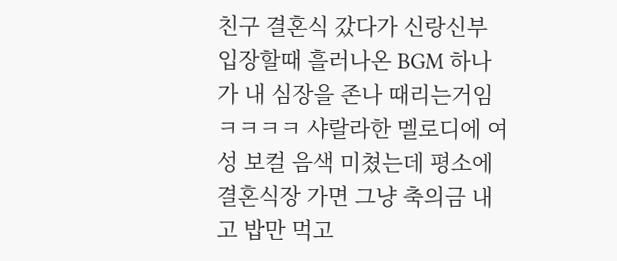친구 결혼식 갔다가 신랑신부 입장할때 흘러나온 BGM 하나가 내 심장을 존나 때리는거임 ㅋㅋㅋㅋ 샤랄라한 멜로디에 여성 보컬 음색 미쳤는데 평소에 결혼식장 가면 그냥 축의금 내고 밥만 먹고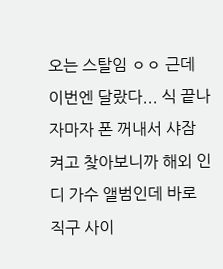오는 스탈임 ㅇㅇ 근데 이번엔 달랐다... 식 끝나자마자 폰 꺼내서 샤잠 켜고 찾아보니까 해외 인디 가수 앨범인데 바로 직구 사이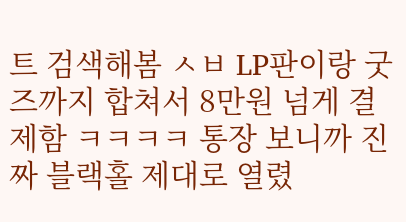트 검색해봄 ㅅㅂ LP판이랑 굿즈까지 합쳐서 8만원 넘게 결제함 ㅋㅋㅋㅋ 통장 보니까 진짜 블랙홀 제대로 열렸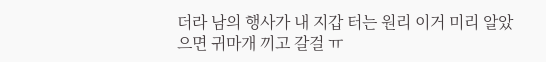더라 남의 행사가 내 지갑 터는 원리 이거 미리 알았으면 귀마개 끼고 갈걸 ㅠ